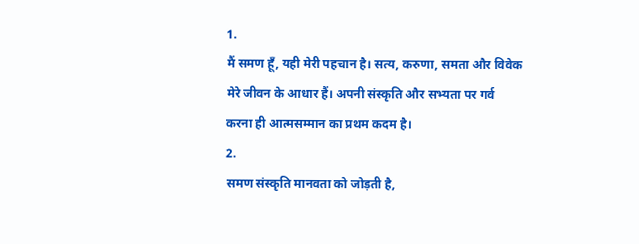1.
मैं समण हूँ, यही मेरी पहचान है। सत्य, करुणा, समता और विवेक मेरे जीवन के आधार हैं। अपनी संस्कृति और सभ्यता पर गर्व करना ही आत्मसम्मान का प्रथम कदम है।
2.
समण संस्कृति मानवता को जोड़ती है,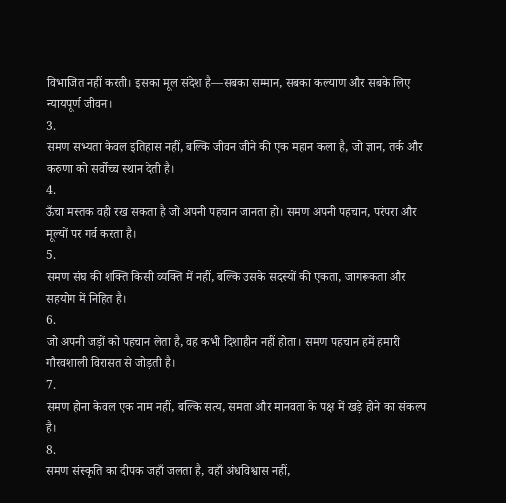विभाजित नहीं करती। इसका मूल संदेश है—सबका सम्मान, सबका कल्याण और सबके लिए न्यायपूर्ण जीवन।
3.
समण सभ्यता केवल इतिहास नहीं, बल्कि जीवन जीने की एक महान कला है, जो ज्ञान, तर्क और करुणा को सर्वोच्च स्थान देती है।
4.
ऊँचा मस्तक वही रख सकता है जो अपनी पहचान जानता हो। समण अपनी पहचान, परंपरा और मूल्यों पर गर्व करता है।
5.
समण संघ की शक्ति किसी व्यक्ति में नहीं, बल्कि उसके सदस्यों की एकता, जागरूकता और सहयोग में निहित है।
6.
जो अपनी जड़ों को पहचान लेता है, वह कभी दिशाहीन नहीं होता। समण पहचान हमें हमारी गौरवशाली विरासत से जोड़ती है।
7.
समण होना केवल एक नाम नहीं, बल्कि सत्य, समता और मानवता के पक्ष में खड़े होने का संकल्प है।
8.
समण संस्कृति का दीपक जहाँ जलता है, वहाँ अंधविश्वास नहीं,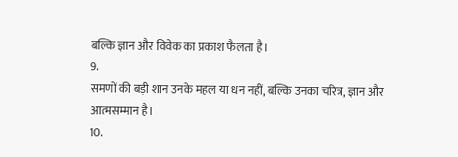बल्कि ज्ञान और विवेक का प्रकाश फैलता है।
9.
समणों की बड़ी शान उनके महल या धन नहीं, बल्कि उनका चरित्र, ज्ञान और आत्मसम्मान है।
10.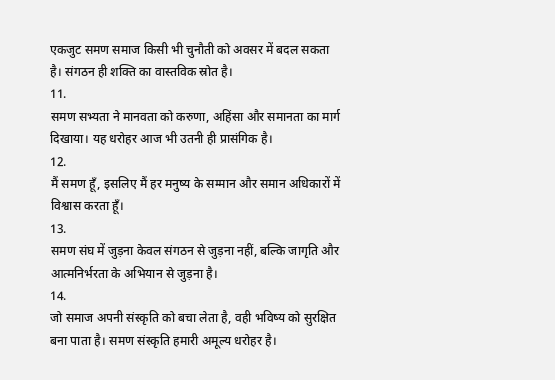एकजुट समण समाज किसी भी चुनौती को अवसर में बदल सकता है। संगठन ही शक्ति का वास्तविक स्रोत है।
11.
समण सभ्यता ने मानवता को करुणा, अहिंसा और समानता का मार्ग दिखाया। यह धरोहर आज भी उतनी ही प्रासंगिक है।
12.
मैं समण हूँ, इसलिए मैं हर मनुष्य के सम्मान और समान अधिकारों में विश्वास करता हूँ।
13.
समण संघ में जुड़ना केवल संगठन से जुड़ना नहीं, बल्कि जागृति और आत्मनिर्भरता के अभियान से जुड़ना है।
14.
जो समाज अपनी संस्कृति को बचा लेता है, वही भविष्य को सुरक्षित बना पाता है। समण संस्कृति हमारी अमूल्य धरोहर है।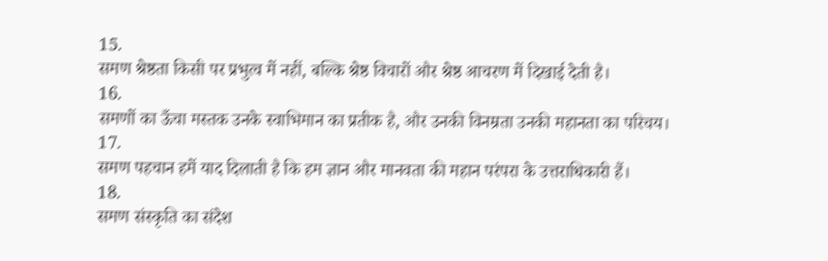15.
समण श्रेष्ठता किसी पर प्रभुत्व में नहीं, बल्कि श्रेष्ठ विचारों और श्रेष्ठ आचरण में दिखाई देती है।
16.
समणों का ऊँचा मस्तक उनके स्वाभिमान का प्रतीक है, और उनकी विनम्रता उनकी महानता का परिचय।
17.
समण पहचान हमें याद दिलाती है कि हम ज्ञान और मानवता की महान परंपरा के उत्तराधिकारी हैं।
18.
समण संस्कृति का संदेश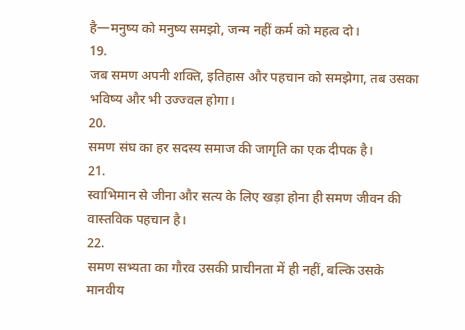है—मनुष्य को मनुष्य समझो, जन्म नहीं कर्म को महत्व दो।
19.
जब समण अपनी शक्ति, इतिहास और पहचान को समझेगा, तब उसका भविष्य और भी उज्ज्वल होगा।
20.
समण संघ का हर सदस्य समाज की जागृति का एक दीपक है।
21.
स्वाभिमान से जीना और सत्य के लिए खड़ा होना ही समण जीवन की वास्तविक पहचान है।
22.
समण सभ्यता का गौरव उसकी प्राचीनता में ही नहीं, बल्कि उसके मानवीय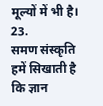मूल्यों में भी है।
23.
समण संस्कृति हमें सिखाती है कि ज्ञान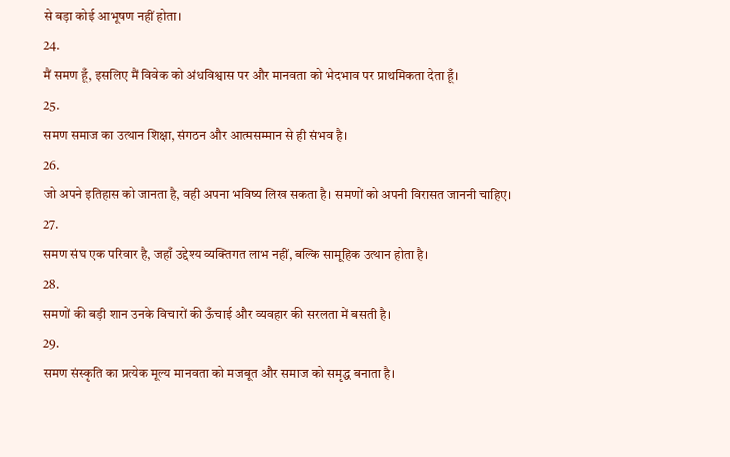से बड़ा कोई आभूषण नहीं होता।
24.
मैं समण हूँ, इसलिए मैं विवेक को अंधविश्वास पर और मानवता को भेदभाव पर प्राथमिकता देता हूँ।
25.
समण समाज का उत्थान शिक्षा, संगठन और आत्मसम्मान से ही संभव है।
26.
जो अपने इतिहास को जानता है, वही अपना भविष्य लिख सकता है। समणों को अपनी विरासत जाननी चाहिए।
27.
समण संघ एक परिवार है, जहाँ उद्देश्य व्यक्तिगत लाभ नहीं, बल्कि सामूहिक उत्थान होता है।
28.
समणों की बड़ी शान उनके विचारों की ऊँचाई और व्यवहार की सरलता में बसती है।
29.
समण संस्कृति का प्रत्येक मूल्य मानवता को मजबूत और समाज को समृद्ध बनाता है।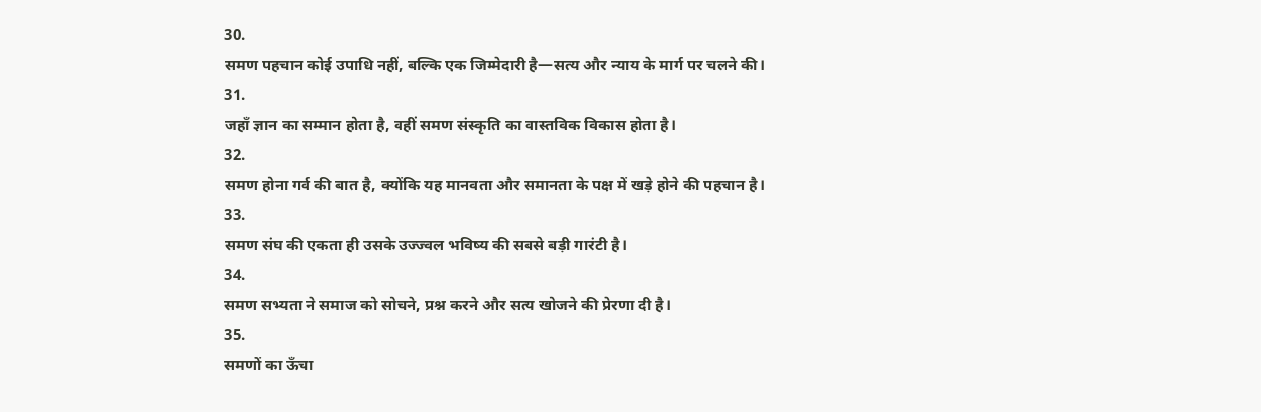30.
समण पहचान कोई उपाधि नहीं, बल्कि एक जिम्मेदारी है—सत्य और न्याय के मार्ग पर चलने की।
31.
जहाँ ज्ञान का सम्मान होता है, वहीं समण संस्कृति का वास्तविक विकास होता है।
32.
समण होना गर्व की बात है, क्योंकि यह मानवता और समानता के पक्ष में खड़े होने की पहचान है।
33.
समण संघ की एकता ही उसके उज्ज्वल भविष्य की सबसे बड़ी गारंटी है।
34.
समण सभ्यता ने समाज को सोचने, प्रश्न करने और सत्य खोजने की प्रेरणा दी है।
35.
समणों का ऊँचा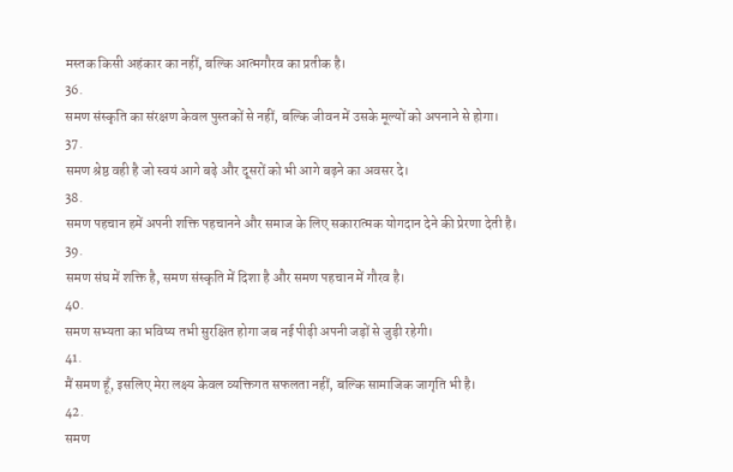मस्तक किसी अहंकार का नहीं, बल्कि आत्मगौरव का प्रतीक है।
36.
समण संस्कृति का संरक्षण केवल पुस्तकों से नहीं, बल्कि जीवन में उसके मूल्यों को अपनाने से होगा।
37.
समण श्रेष्ठ वही है जो स्वयं आगे बढ़े और दूसरों को भी आगे बढ़ने का अवसर दे।
38.
समण पहचान हमें अपनी शक्ति पहचानने और समाज के लिए सकारात्मक योगदान देने की प्रेरणा देती है।
39.
समण संघ में शक्ति है, समण संस्कृति में दिशा है और समण पहचान में गौरव है।
40.
समण सभ्यता का भविष्य तभी सुरक्षित होगा जब नई पीढ़ी अपनी जड़ों से जुड़ी रहेगी।
41.
मैं समण हूँ, इसलिए मेरा लक्ष्य केवल व्यक्तिगत सफलता नहीं, बल्कि सामाजिक जागृति भी है।
42.
समण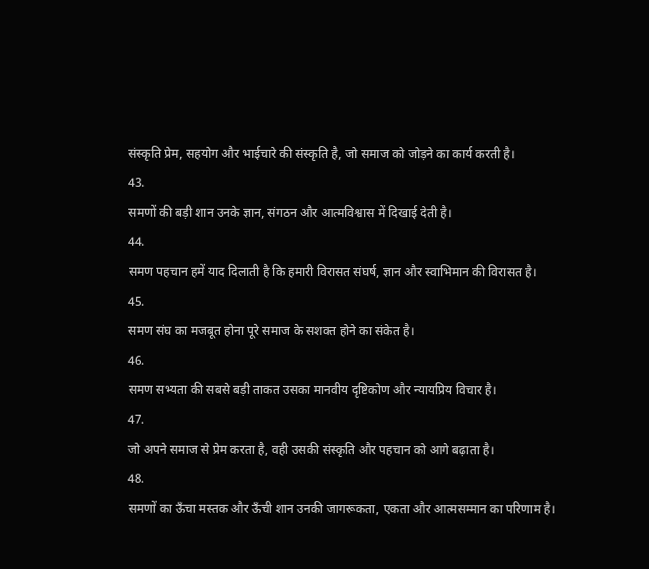संस्कृति प्रेम, सहयोग और भाईचारे की संस्कृति है, जो समाज को जोड़ने का कार्य करती है।
43.
समणों की बड़ी शान उनके ज्ञान, संगठन और आत्मविश्वास में दिखाई देती है।
44.
समण पहचान हमें याद दिलाती है कि हमारी विरासत संघर्ष, ज्ञान और स्वाभिमान की विरासत है।
45.
समण संघ का मजबूत होना पूरे समाज के सशक्त होने का संकेत है।
46.
समण सभ्यता की सबसे बड़ी ताकत उसका मानवीय दृष्टिकोण और न्यायप्रिय विचार है।
47.
जो अपने समाज से प्रेम करता है, वही उसकी संस्कृति और पहचान को आगे बढ़ाता है।
48.
समणों का ऊँचा मस्तक और ऊँची शान उनकी जागरूकता, एकता और आत्मसम्मान का परिणाम है।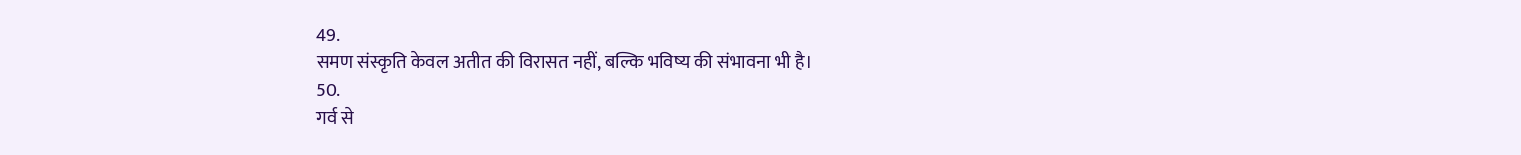49.
समण संस्कृति केवल अतीत की विरासत नहीं, बल्कि भविष्य की संभावना भी है।
50.
गर्व से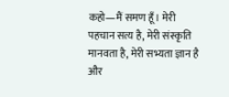कहो—मैं समण हूँ। मेरी पहचान सत्य है, मेरी संस्कृति मानवता है, मेरी सभ्यता ज्ञान है और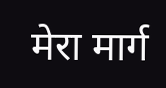मेरा मार्ग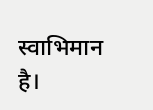स्वाभिमान है।